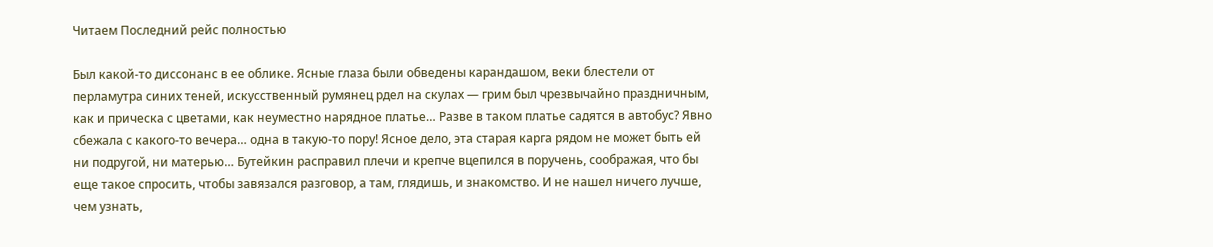Читаем Последний рейс полностью

Был какой-то диссонанс в ее облике. Ясные глаза были обведены карандашом, веки блестели от перламутра синих теней, искусственный румянец рдел на скулах — грим был чрезвычайно праздничным, как и прическа с цветами, как неуместно нарядное платье… Разве в таком платье садятся в автобус? Явно сбежала с какого-то вечера… одна в такую-то пору! Ясное дело, эта старая карга рядом не может быть ей ни подругой, ни матерью… Бутейкин расправил плечи и крепче вцепился в поручень, соображая, что бы еще такое спросить, чтобы завязался разговор, а там, глядишь, и знакомство. И не нашел ничего лучше, чем узнать,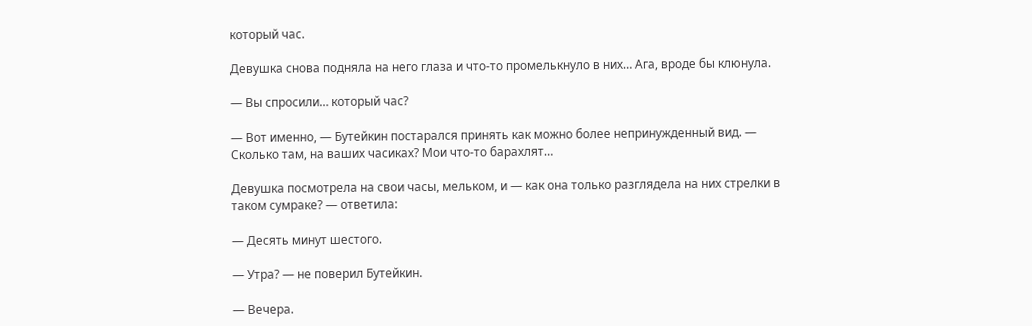который час.

Девушка снова подняла на него глаза и что-то промелькнуло в них… Ага, вроде бы клюнула.

— Вы спросили… который час?

— Вот именно, — Бутейкин постарался принять как можно более непринужденный вид. — Сколько там, на ваших часиках? Мои что-то барахлят…

Девушка посмотрела на свои часы, мельком, и — как она только разглядела на них стрелки в таком сумраке? — ответила:

— Десять минут шестого.

— Утра? — не поверил Бутейкин.

— Вечера.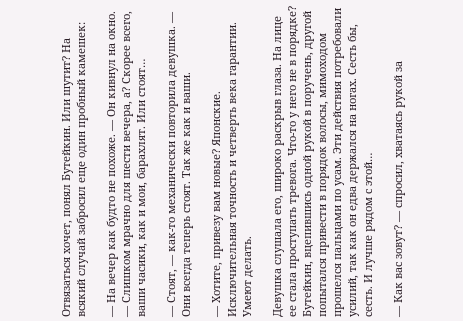Отвязаться хочет, понял Бутейкин. Или шутит? На всякий случай забросил еще один пробный камешек:

— На вечер как будто не похоже. — Он кивнул на окно. — Слишком мрачно для шести вечера, а? Скорее всего, ваши часики, как и мои, барахлят. Или стоят…

— Стоят, — как-то механически повторила девушка. — Они всегда теперь стоят. Так же как и ваши.

— Хотите, привезу вам новые? Японские. Исключительная точность и четверть века гарантии. Умеют делать.

Девушка слушала его, широко раскрыв глаза. На лице ее стала проступать тревога. Что-то у него не в порядке? Бутейкин, вцепившись одной рукой в поручень, другой попытался привести в порядок волосы, мимоходом прошелся пальцами по усам. Эти действия потребовали усилий, так как он едва держался на ногах. Сесть бы, сесть. И лучше рядом с этой…

— Как вас зовут? — спросил, хватаясь рукой за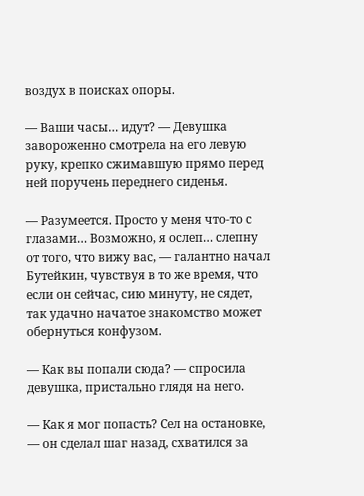воздух в поисках опоры.

— Ваши часы… идут? — Девушка завороженно смотрела на его левую руку, крепко сжимавшую прямо перед ней поручень переднего сиденья.

— Разумеется. Просто у меня что-то с глазами… Возможно, я ослеп… слепну от того, что вижу вас, — галантно начал Бутейкин, чувствуя в то же время, что если он сейчас, сию минуту, не сядет, так удачно начатое знакомство может обернуться конфузом.

— Как вы попали сюда? — спросила девушка, пристально глядя на него.

— Как я мог попасть? Сел на остановке, — он сделал шаг назад, схватился за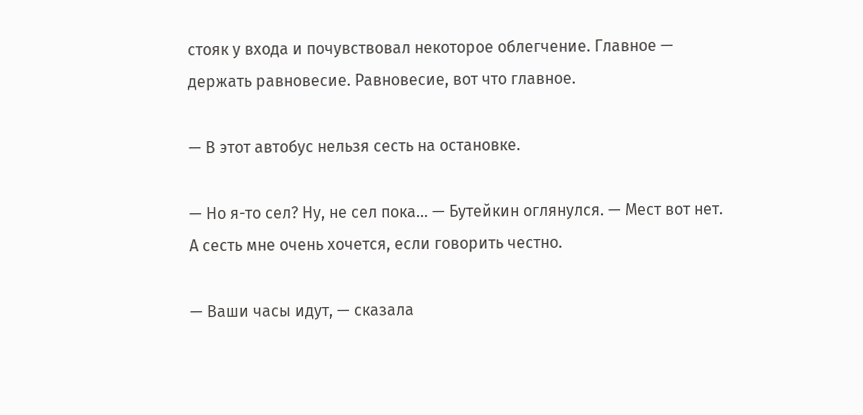стояк у входа и почувствовал некоторое облегчение. Главное — держать равновесие. Равновесие, вот что главное.

— В этот автобус нельзя сесть на остановке.

— Но я-то сел? Ну, не сел пока… — Бутейкин оглянулся. — Мест вот нет. А сесть мне очень хочется, если говорить честно.

— Ваши часы идут, — сказала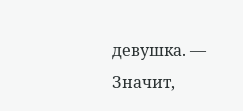девушка. — Значит,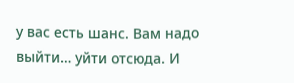у вас есть шанс. Вам надо выйти… уйти отсюда. И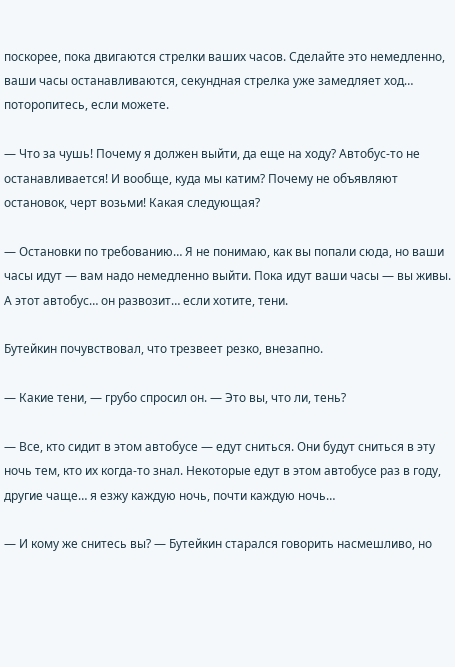поскорее, пока двигаются стрелки ваших часов. Сделайте это немедленно, ваши часы останавливаются, секундная стрелка уже замедляет ход… поторопитесь, если можете.

— Что за чушь! Почему я должен выйти, да еще на ходу? Автобус-то не останавливается! И вообще, куда мы катим? Почему не объявляют остановок, черт возьми! Какая следующая?

— Остановки по требованию… Я не понимаю, как вы попали сюда, но ваши часы идут — вам надо немедленно выйти. Пока идут ваши часы — вы живы. А этот автобус… он развозит… если хотите, тени.

Бутейкин почувствовал, что трезвеет резко, внезапно.

— Какие тени, — грубо спросил он. — Это вы, что ли, тень?

— Все, кто сидит в этом автобусе — едут сниться. Они будут сниться в эту ночь тем, кто их когда-то знал. Некоторые едут в этом автобусе раз в году, другие чаще… я езжу каждую ночь, почти каждую ночь…

— И кому же снитесь вы? — Бутейкин старался говорить насмешливо, но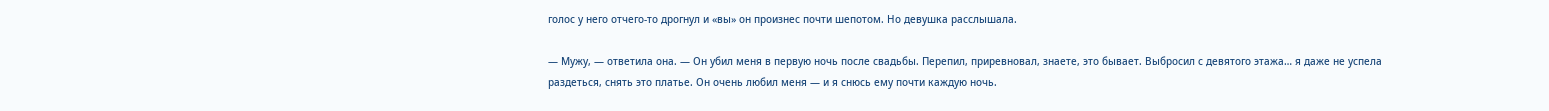голос у него отчего-то дрогнул и «вы» он произнес почти шепотом. Но девушка расслышала.

— Мужу, — ответила она. — Он убил меня в первую ночь после свадьбы. Перепил, приревновал, знаете, это бывает. Выбросил с девятого этажа… я даже не успела раздеться, снять это платье. Он очень любил меня — и я снюсь ему почти каждую ночь.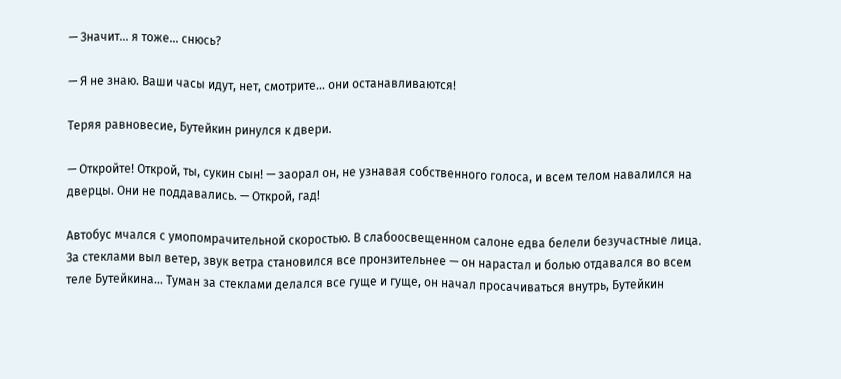— Значит… я тоже… снюсь?

— Я не знаю. Ваши часы идут, нет, смотрите… они останавливаются!

Теряя равновесие, Бутейкин ринулся к двери.

— Откройте! Открой, ты, сукин сын! — заорал он, не узнавая собственного голоса, и всем телом навалился на дверцы. Они не поддавались. — Открой, гад!

Автобус мчался с умопомрачительной скоростью. В слабоосвещенном салоне едва белели безучастные лица. За стеклами выл ветер, звук ветра становился все пронзительнее — он нарастал и болью отдавался во всем теле Бутейкина… Туман за стеклами делался все гуще и гуще, он начал просачиваться внутрь, Бутейкин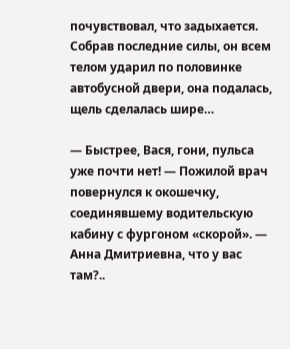почувствовал, что задыхается. Собрав последние силы, он всем телом ударил по половинке автобусной двери, она подалась, щель сделалась шире…

— Быстрее, Вася, гони, пульса уже почти нет! — Пожилой врач повернулся к окошечку, соединявшему водительскую кабину с фургоном «скорой». — Анна Дмитриевна, что у вас там?..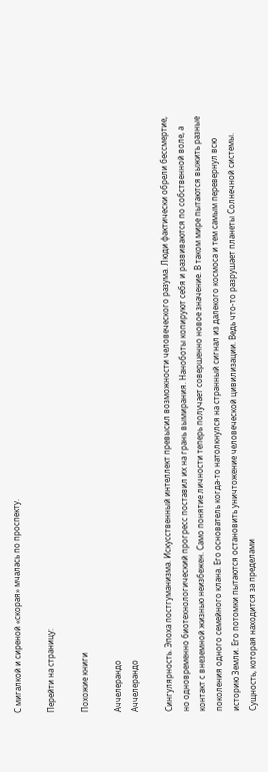С мигалкой и сиреной «скорая» мчалась по проспекту.

Перейти на страницу:

Похожие книги

Аччелерандо
Аччелерандо

Сингулярность. Эпоха постгуманизма. Искусственный интеллект превысил возможности человеческого разума. Люди фактически обрели бессмертие, но одновременно биотехнологический прогресс поставил их на грань вымирания. Наноботы копируют себя и развиваются по собственной воле, а контакт с внеземной жизнью неизбежен. Само понятие личности теперь получает совершенно новое значение. В таком мире пытаются выжить разные поколения одного семейного клана. Его основатель когда-то натолкнулся на странный сигнал из далекого космоса и тем самым перевернул всю историю Земли. Его потомки пытаются остановить уничтожение человеческой цивилизации. Ведь что-то разрушает планеты Солнечной системы. Сущность, которая находится за пределами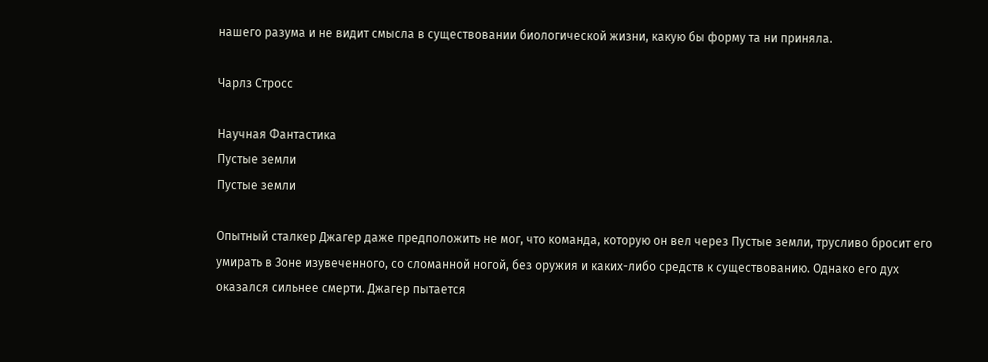нашего разума и не видит смысла в существовании биологической жизни, какую бы форму та ни приняла.

Чарлз Стросс

Научная Фантастика
Пустые земли
Пустые земли

Опытный сталкер Джагер даже предположить не мог, что команда, которую он вел через Пустые земли, трусливо бросит его умирать в Зоне изувеченного, со сломанной ногой, без оружия и каких-либо средств к существованию. Однако его дух оказался сильнее смерти. Джагер пытается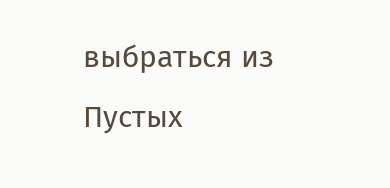выбраться из Пустых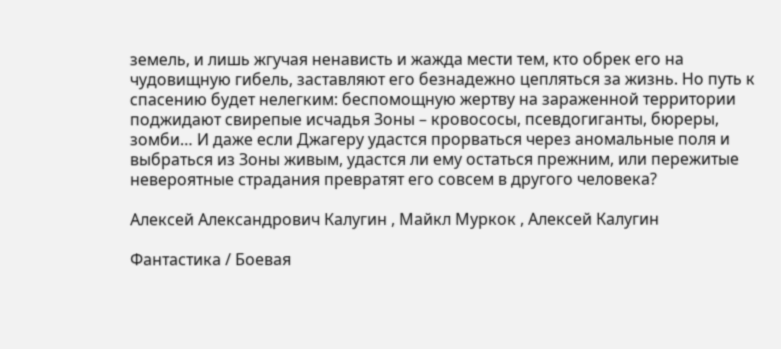земель, и лишь жгучая ненависть и жажда мести тем, кто обрек его на чудовищную гибель, заставляют его безнадежно цепляться за жизнь. Но путь к спасению будет нелегким: беспомощную жертву на зараженной территории поджидают свирепые исчадья Зоны – кровососы, псевдогиганты, бюреры, зомби… И даже если Джагеру удастся прорваться через аномальные поля и выбраться из Зоны живым, удастся ли ему остаться прежним, или пережитые невероятные страдания превратят его совсем в другого человека?

Алексей Александрович Калугин , Майкл Муркок , Алексей Калугин

Фантастика / Боевая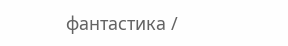фантастика /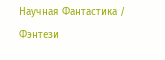Научная Фантастика / Фэнтези